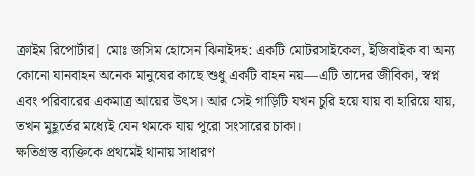ক্রাইম রিপোর্টার| মোঃ জসিম হোসেন ঝিনাইদহ: একটি মোটরসাইকেল, ইজিবাইক বা অন্য কোনো যানবাহন অনেক মানুষের কাছে শুধু একটি বাহন নয়—এটি তাদের জীবিকা, স্বপ্ন এবং পরিবারের একমাত্র আয়ের উৎস। আর সেই গাড়িটি যখন চুরি হয়ে যায় বা হারিয়ে যায়, তখন মুহূর্তের মধ্যেই যেন থমকে যায় পুরো সংসারের চাকা।
ক্ষতিগ্রস্ত ব্যক্তিকে প্রথমেই থানায় সাধারণ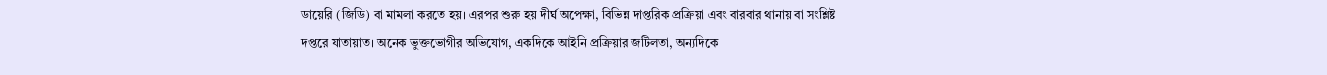ডায়েরি (জিডি) বা মামলা করতে হয়। এরপর শুরু হয় দীর্ঘ অপেক্ষা, বিভিন্ন দাপ্তরিক প্রক্রিয়া এবং বারবার থানায় বা সংশ্লিষ্ট দপ্তরে যাতায়াত। অনেক ভুক্তভোগীর অভিযোগ, একদিকে আইনি প্রক্রিয়ার জটিলতা, অন্যদিকে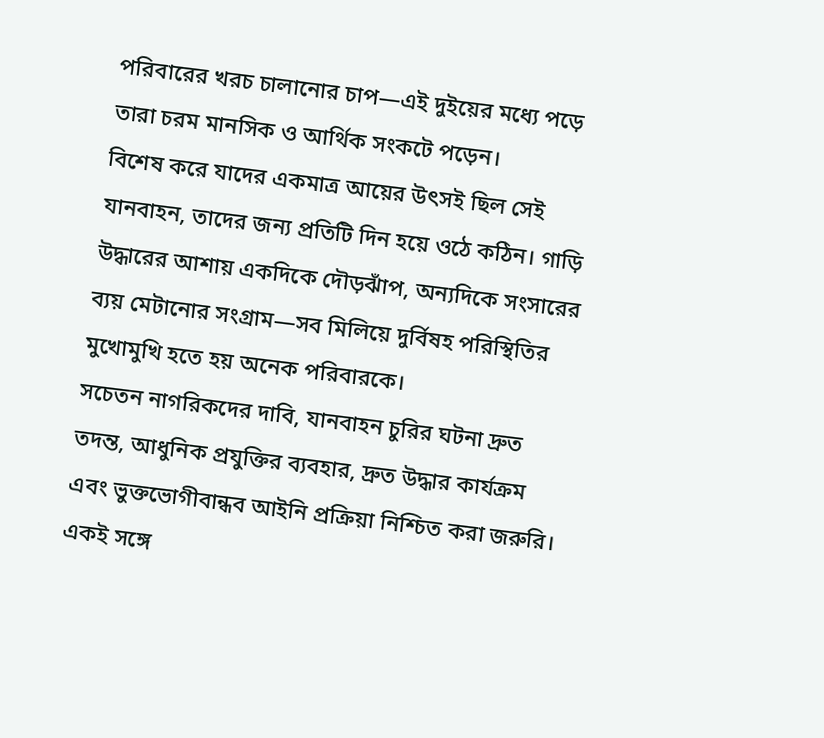পরিবারের খরচ চালানোর চাপ—এই দুইয়ের মধ্যে পড়ে তারা চরম মানসিক ও আর্থিক সংকটে পড়েন।
বিশেষ করে যাদের একমাত্র আয়ের উৎসই ছিল সেই যানবাহন, তাদের জন্য প্রতিটি দিন হয়ে ওঠে কঠিন। গাড়ি উদ্ধারের আশায় একদিকে দৌড়ঝাঁপ, অন্যদিকে সংসারের ব্যয় মেটানোর সংগ্রাম—সব মিলিয়ে দুর্বিষহ পরিস্থিতির মুখোমুখি হতে হয় অনেক পরিবারকে।
সচেতন নাগরিকদের দাবি, যানবাহন চুরির ঘটনা দ্রুত তদন্ত, আধুনিক প্রযুক্তির ব্যবহার, দ্রুত উদ্ধার কার্যক্রম এবং ভুক্তভোগীবান্ধব আইনি প্রক্রিয়া নিশ্চিত করা জরুরি। একই সঙ্গে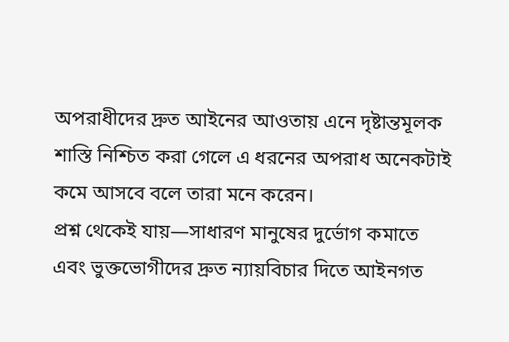অপরাধীদের দ্রুত আইনের আওতায় এনে দৃষ্টান্তমূলক শাস্তি নিশ্চিত করা গেলে এ ধরনের অপরাধ অনেকটাই কমে আসবে বলে তারা মনে করেন।
প্রশ্ন থেকেই যায়—সাধারণ মানুষের দুর্ভোগ কমাতে এবং ভুক্তভোগীদের দ্রুত ন্যায়বিচার দিতে আইনগত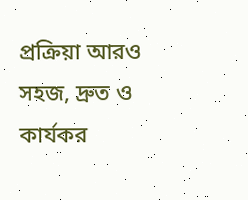প্রক্রিয়া আরও সহজ, দ্রুত ও কার্যকর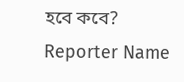হবে কবে?
Reporter Name